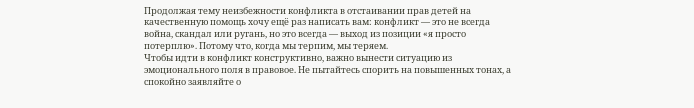Продолжая тему неизбежности конфликта в отстаивании прав детей на качественную помощь хочу ещё раз написать вам: конфликт — это не всегда война, скандал или ругань, но это всегда — выход из позиции «я просто потерплю». Потому что, когда мы терпим, мы теряем.
Чтобы идти в конфликт конструктивно, важно вынести ситуацию из эмоционального поля в правовое. Не пытайтесь спорить на повышенных тонах, а спокойно заявляйте о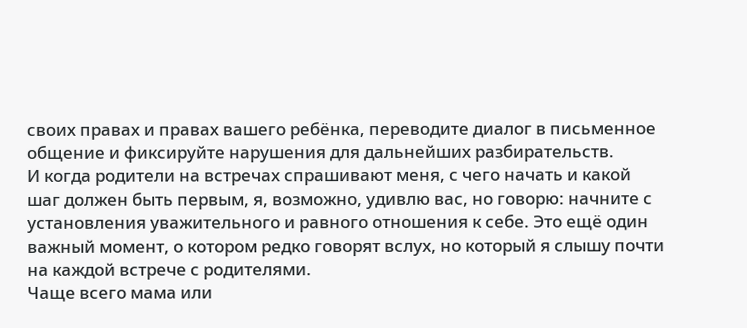своих правах и правах вашего ребёнка, переводите диалог в письменное общение и фиксируйте нарушения для дальнейших разбирательств.
И когда родители на встречах спрашивают меня, с чего начать и какой шаг должен быть первым, я, возможно, удивлю вас, но говорю: начните с установления уважительного и равного отношения к себе. Это ещё один важный момент, о котором редко говорят вслух, но который я слышу почти на каждой встрече с родителями.
Чаще всего мама или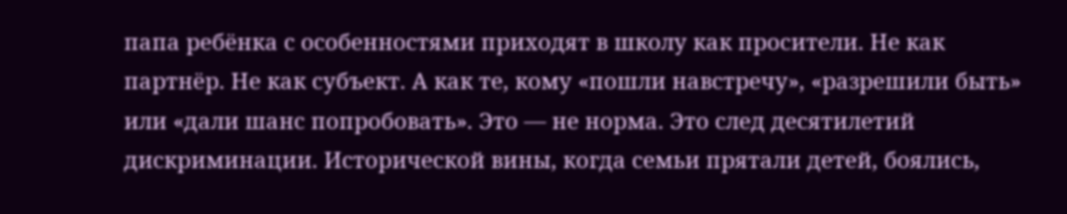папа ребёнка с особенностями приходят в школу как просители. Не как партнёр. Не как субъект. А как те, кому «пошли навстречу», «разрешили быть» или «дали шанс попробовать». Это — не норма. Это след десятилетий дискриминации. Исторической вины, когда семьи прятали детей, боялись,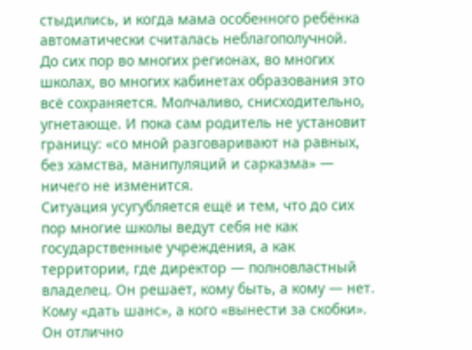стыдились, и когда мама особенного ребёнка автоматически считалась неблагополучной.
До сих пор во многих регионах, во многих школах, во многих кабинетах образования это всё сохраняется. Молчаливо, снисходительно, угнетающе. И пока сам родитель не установит границу: «со мной разговаривают на равных, без хамства, манипуляций и сарказма» — ничего не изменится.
Ситуация усугубляется ещё и тем, что до сих пор многие школы ведут себя не как государственные учреждения, а как территории, где директор — полновластный владелец. Он решает, кому быть, а кому — нет. Кому «дать шанс», а кого «вынести за скобки».
Он отлично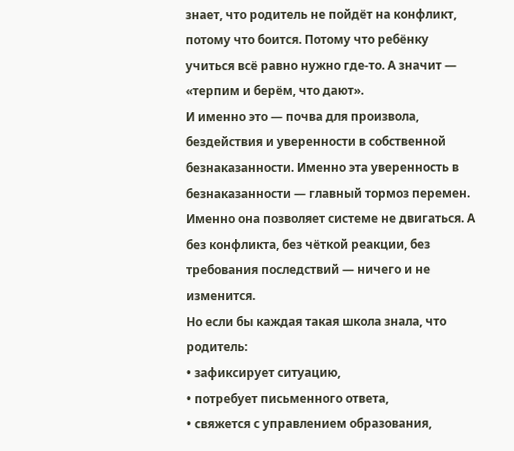знает, что родитель не пойдёт на конфликт, потому что боится. Потому что ребёнку учиться всё равно нужно где-то. А значит — «терпим и берём, что дают».
И именно это — почва для произвола, бездействия и уверенности в собственной безнаказанности. Именно эта уверенность в безнаказанности — главный тормоз перемен. Именно она позволяет системе не двигаться. А без конфликта, без чёткой реакции, без требования последствий — ничего и не изменится.
Но если бы каждая такая школа знала, что родитель:
• зафиксирует ситуацию,
• потребует письменного ответа,
• свяжется с управлением образования,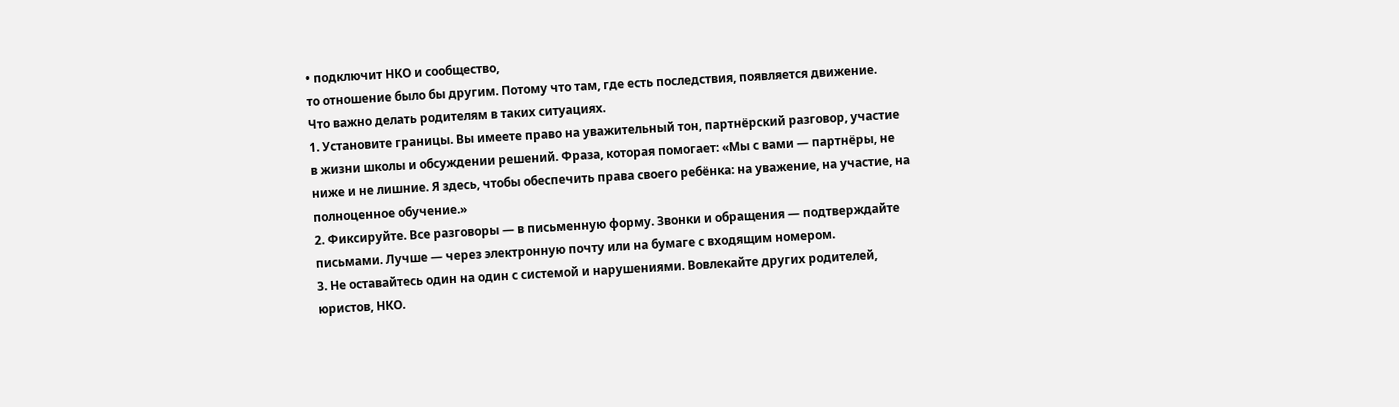• подключит НКО и сообщество,
то отношение было бы другим. Потому что там, где есть последствия, появляется движение.
Что важно делать родителям в таких ситуациях.
1. Установите границы. Вы имеете право на уважительный тон, партнёрский разговор, участие в жизни школы и обсуждении решений. Фраза, которая помогает: «Мы с вами — партнёры, не ниже и не лишние. Я здесь, чтобы обеспечить права своего ребёнка: на уважение, на участие, на полноценное обучение.»
2. Фиксируйте. Все разговоры — в письменную форму. Звонки и обращения — подтверждайте письмами. Лучше — через электронную почту или на бумаге с входящим номером.
3. Не оставайтесь один на один с системой и нарушениями. Вовлекайте других родителей, юристов, НКО.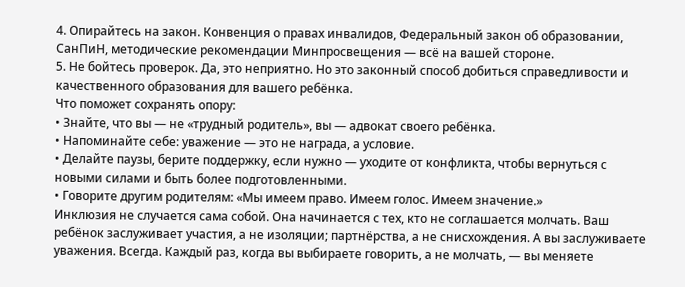4. Опирайтесь на закон. Конвенция о правах инвалидов, Федеральный закон об образовании, СанПиН, методические рекомендации Минпросвещения — всё на вашей стороне.
5. Не бойтесь проверок. Да, это неприятно. Но это законный способ добиться справедливости и качественного образования для вашего ребёнка.
Что поможет сохранять опору:
• Знайте, что вы — не «трудный родитель», вы — адвокат своего ребёнка.
• Напоминайте себе: уважение — это не награда, а условие.
• Делайте паузы, берите поддержку, если нужно — уходите от конфликта, чтобы вернуться с новыми силами и быть более подготовленными.
• Говорите другим родителям: «Мы имеем право. Имеем голос. Имеем значение.»
Инклюзия не случается сама собой. Она начинается с тех, кто не соглашается молчать. Ваш ребёнок заслуживает участия, а не изоляции; партнёрства, а не снисхождения. А вы заслуживаете уважения. Всегда. Каждый раз, когда вы выбираете говорить, а не молчать, — вы меняете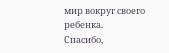мир вокруг своего ребенка.
Спасибо,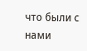что были с нами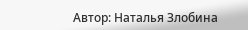Автор: Наталья Злобина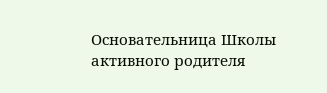Основательница Школы активного родителя